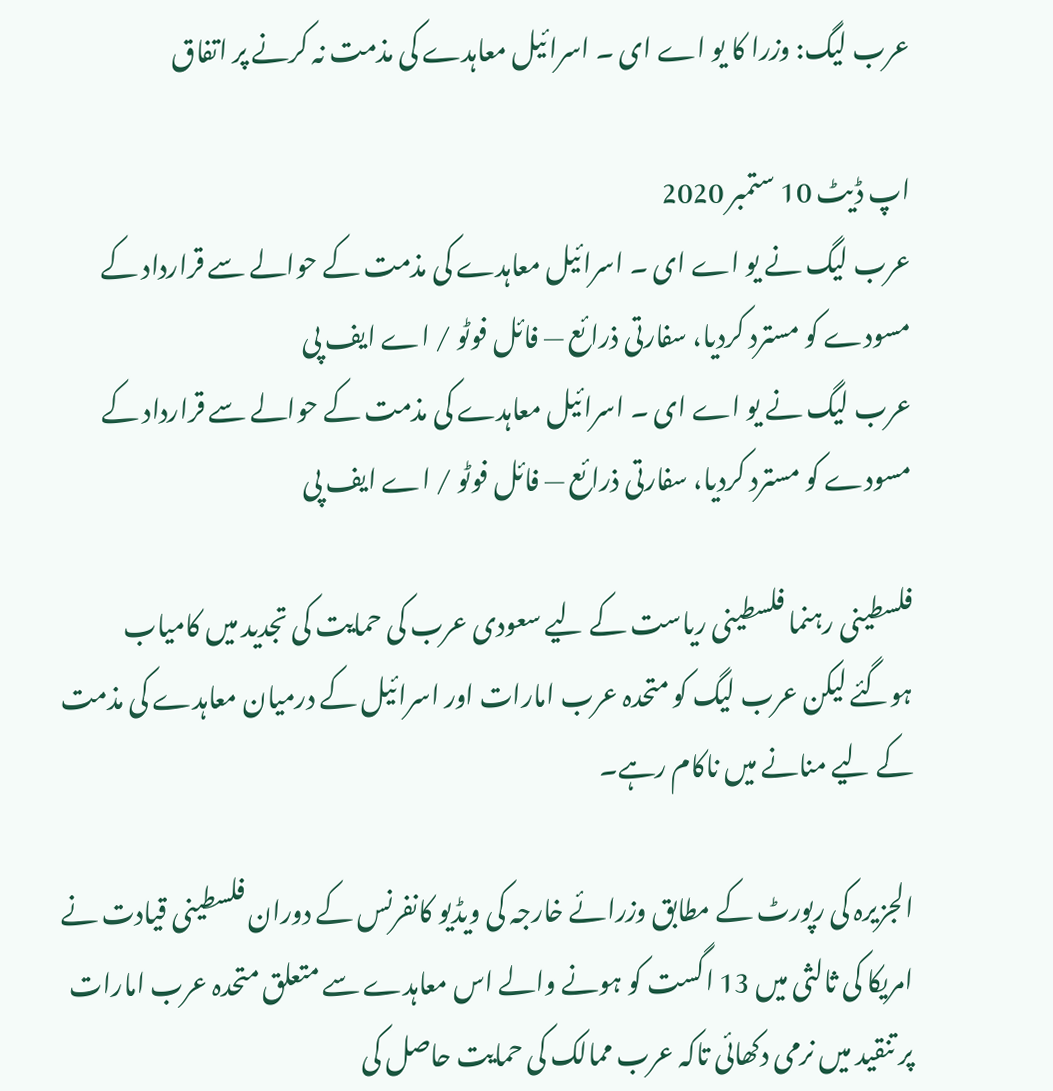عرب لیگ: وزرا کا یو اے ای ۔ اسرائیل معاہدے کی مذمت نہ کرنے پر اتفاق

اپ ڈیٹ 10 ستمبر 2020
عرب لیگ نے یو اے ای ۔ اسرائیل معاہدے کی مذمت کے حوالے سے قرارداد کے مسودے کو مسترد کردیا، سفارتی ذرائع — فائل فوٹو / اے ایف پی
عرب لیگ نے یو اے ای ۔ اسرائیل معاہدے کی مذمت کے حوالے سے قرارداد کے مسودے کو مسترد کردیا، سفارتی ذرائع — فائل فوٹو / اے ایف پی

فلسطینی رہنما فلسطینی ریاست کے لیے سعودی عرب کی حمایت کی تجدید میں کامیاب ہوگئے لیکن عرب لیگ کو متحدہ عرب امارات اور اسرائیل کے درمیان معاہدے کی مذمت کے لیے منانے میں ناکام رہے۔

الجزیرہ کی رپورٹ کے مطابق وزرائے خارجہ کی ویڈیو کانفرنس کے دوران فلسطینی قیادت نے امریکا کی ثالثی میں 13 اگست کو ہونے والے اس معاہدے سے متعلق متحدہ عرب امارات پر تنقید میں نرمی دکھائی تاکہ عرب ممالک کی حمایت حاصل کی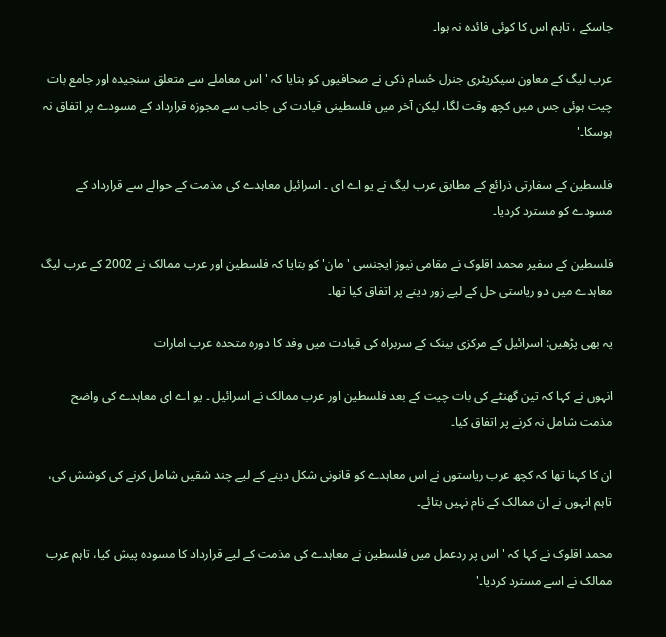جاسکے ، تاہم اس کا کوئی فائدہ نہ ہوا۔

عرب لیگ کے معاون سیکریٹری جنرل حُسام ذکی نے صحافیوں کو بتایا کہ 'اس معاملے سے متعلق سنجیدہ اور جامع بات چیت ہوئی جس میں کچھ وقت لگا، لیکن آخر میں فلسطینی قیادت کی جانب سے مجوزہ قرارداد کے مسودے پر اتفاق نہ ہوسکا۔'

فلسطین کے سفارتی ذرائع کے مطابق عرب لیگ نے یو اے ای ۔ اسرائیل معاہدے کی مذمت کے حوالے سے قرارداد کے مسودے کو مسترد کردیا۔

فلسطین کے سفیر محمد اقلوک نے مقامی نیوز ایجنسی 'مان' کو بتایا کہ فلسطین اور عرب ممالک نے 2002 کے عرب لیگ معاہدے میں دو ریاستی حل کے لیے زور دینے پر اتفاق کیا تھا۔

یہ بھی پڑھیں: اسرائیل کے مرکزی بینک کے سربراہ کی قیادت میں وفد کا دورہ متحدہ عرب امارات

انہوں نے کہا کہ تین گھنٹے کی بات چیت کے بعد فلسطین اور عرب ممالک نے اسرائیل ۔ یو اے ای معاہدے کی واضح مذمت شامل نہ کرنے پر اتفاق کیا۔

ان کا کہنا تھا کہ کچھ عرب ریاستوں نے اس معاہدے کو قانونی شکل دینے کے لیے چند شقیں شامل کرنے کی کوشش کی، تاہم انہوں نے ان ممالک کے نام نہیں بتائے۔

محمد اقلوک نے کہا کہ 'اس پر ردعمل میں فلسطین نے معاہدے کی مذمت کے لیے قرارداد کا مسودہ پیش کیا، تاہم عرب ممالک نے اسے مسترد کردیا۔'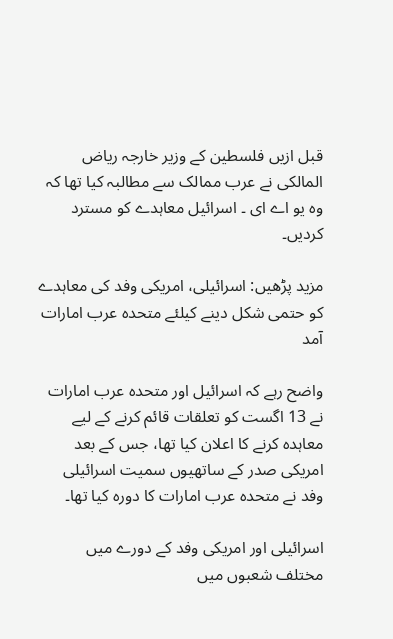قبل ازیں فلسطین کے وزیر خارجہ ریاض المالکی نے عرب ممالک سے مطالبہ کیا تھا کہ وہ یو اے ای ۔ اسرائیل معاہدے کو مسترد کردیں۔

مزید پڑھیں: اسرائیلی، امریکی وفد کی معاہدے کو حتمی شکل دینے کیلئے متحدہ عرب امارات آمد

واضح رہے کہ اسرائیل اور متحدہ عرب امارات نے 13 اگست کو تعلقات قائم کرنے کے لیے معاہدہ کرنے کا اعلان کیا تھا، جس کے بعد امریکی صدر کے ساتھیوں سمیت اسرائیلی وفد نے متحدہ عرب امارات کا دورہ کیا تھا۔

اسرائیلی اور امریکی وفد کے دورے میں مختلف شعبوں میں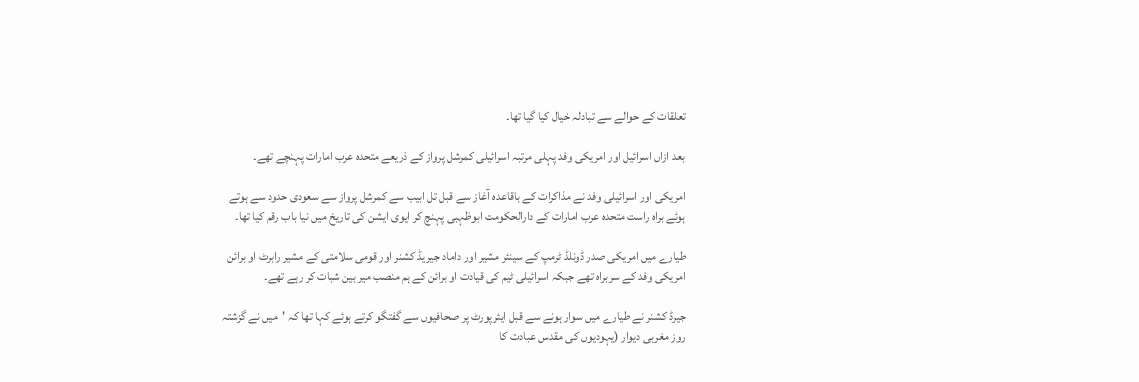تعلقات کے حوالے سے تبادلہ خیال کیا گیا تھا۔

بعد ازاں اسرائیل اور امریکی وفد پہلی مرتبہ اسرائیلی کمرشل پرواز کے ذریعے متحدہ عرب امارات پہنچے تھے۔

امریکی اور اسرائیلی وفد نے مذاکرات کے باقاعدہ آغاز سے قبل تل ابیب سے کمرشل پرواز سے سعودی حدود سے ہوتے ہوئے براہ راست متحدہ عرب امارات کے دارالحکومت ابوظہبی پہنچ کر ایوی ایشن کی تاریخ میں نیا باب رقم کیا تھا۔

طیارے میں امریکی صدر ڈونلڈ ٹرمپ کے سینئر مشیر اور داماد جیریڈ کشنر اور قومی سلامتی کے مشیر رابرٹ او برائن امریکی وفد کے سربراہ تھے جبکہ اسرائیلی ٹیم کی قیادت او برائن کے ہم منصب میر بین شبات کر رہے تھے۔

جیرڈ کشنر نے طیارے میں سوار ہونے سے قبل ایئرپورٹ پر صحافیوں سے گفتگو کرتے ہوئے کہا تھا کہ 'میں نے گزشتہ روز مغربی دیوار (یہودیوں کی مقدس عبادت کا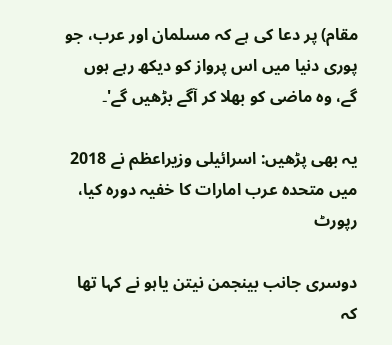مقام) پر دعا کی ہے کہ مسلمان اور عرب، جو پوری دنیا میں اس پرواز کو دیکھ رہے ہوں گے، وہ ماضی کو بھلا کر آگے بڑھیں گے'۔

یہ بھی پڑھیں: اسرائیلی وزیراعظم نے 2018 میں متحدہ عرب امارات کا خفیہ دورہ کیا، رپورٹ

دوسری جانب بینجمن نیتن یاہو نے کہا تھا کہ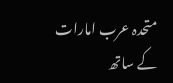متحدہ عرب امارات کے ساتھ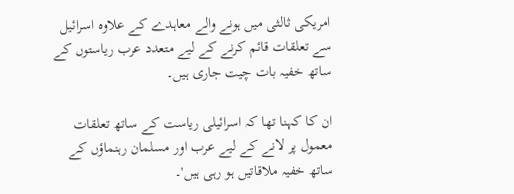امریکی ثالثی میں ہونے والے معاہدے کے علاوہ اسرائیل سے تعلقات قائم کرنے کے لیے متعدد عرب ریاستوں کے ساتھ خفیہ بات چیت جاری ہیں۔

ان کا کہنا تھا کہ اسرائیلی ریاست کے ساتھ تعلقات معمول پر لانے کے لیے عرب اور مسلمان رہنماؤں کے ساتھ خفیہ ملاقاتیں ہو رہی ہیں'۔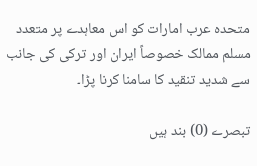متحدہ عرب امارات کو اس معاہدے پر متعدد مسلم ممالک خصوصاً ایران اور ترکی کی جانب سے شدید تنقید کا سامنا کرنا پڑا۔

تبصرے (0) بند ہیں